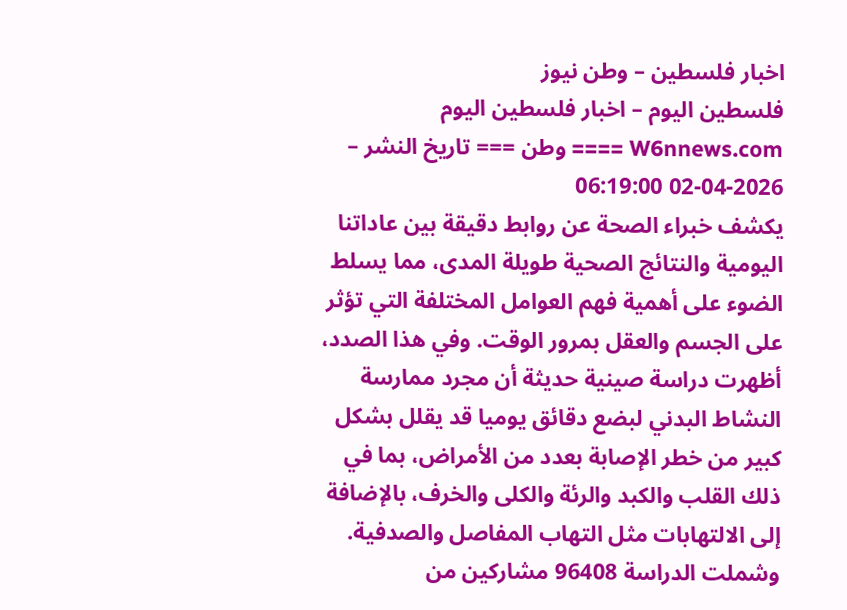اخبار فلسطين – وطن نيوز
فلسطين اليوم – اخبار فلسطين اليوم
W6nnews.com ==== وطن === تاريخ النشر – 2026-04-02 06:19:00
يكشف خبراء الصحة عن روابط دقيقة بين عاداتنا اليومية والنتائج الصحية طويلة المدى، مما يسلط الضوء على أهمية فهم العوامل المختلفة التي تؤثر على الجسم والعقل بمرور الوقت. وفي هذا الصدد، أظهرت دراسة صينية حديثة أن مجرد ممارسة النشاط البدني لبضع دقائق يوميا قد يقلل بشكل كبير من خطر الإصابة بعدد من الأمراض، بما في ذلك القلب والكبد والرئة والكلى والخرف، بالإضافة إلى الالتهابات مثل التهاب المفاصل والصدفية. وشملت الدراسة 96408 مشاركين من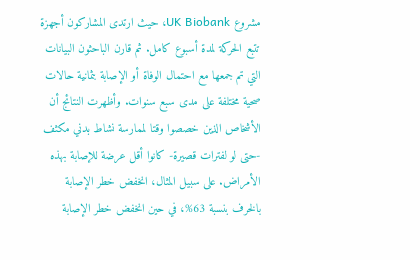مشروع UK Biobank، حيث ارتدى المشاركون أجهزة تتبع الحركة لمدة أسبوع كامل. ثم قارن الباحثون البيانات التي تم جمعها مع احتمال الوفاة أو الإصابة بثمانية حالات صحية مختلفة على مدى سبع سنوات. وأظهرت النتائج أن الأشخاص الذين خصصوا وقتا لممارسة نشاط بدني مكثف -حتى لو لفترات قصيرة- كانوا أقل عرضة للإصابة بهذه الأمراض. على سبيل المثال، انخفض خطر الإصابة بالخرف بنسبة 63%، في حين انخفض خطر الإصابة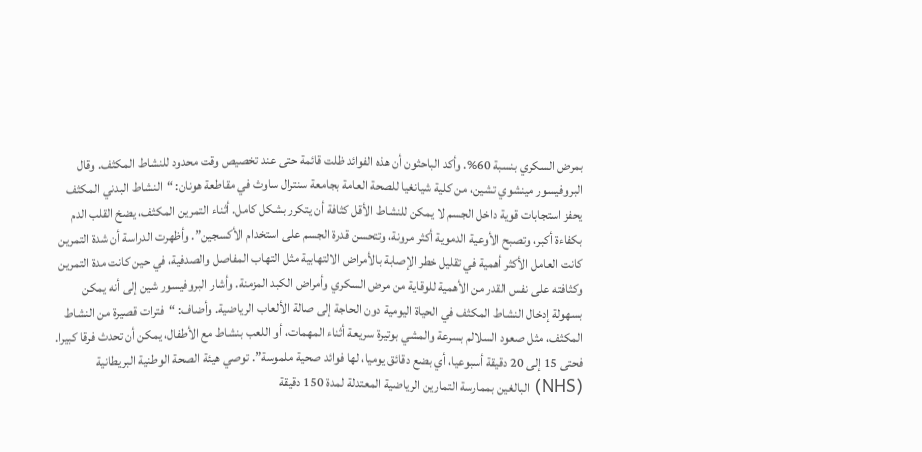بمرض السكري بنسبة 60%. وأكد الباحثون أن هذه الفوائد ظلت قائمة حتى عند تخصيص وقت محدود للنشاط المكثف. وقال البروفيسور مينشوي تشين، من كلية شيانغيا للصحة العامة بجامعة سنترال ساوث في مقاطعة هونان: “النشاط البدني المكثف يحفز استجابات قوية داخل الجسم لا يمكن للنشاط الأقل كثافة أن يتكرر بشكل كامل. أثناء التمرين المكثف، يضخ القلب الدم بكفاءة أكبر، وتصبح الأوعية الدموية أكثر مرونة، وتتحسن قدرة الجسم على استخدام الأكسجين”. وأظهرت الدراسة أن شدة التمرين كانت العامل الأكثر أهمية في تقليل خطر الإصابة بالأمراض الالتهابية مثل التهاب المفاصل والصدفية، في حين كانت مدة التمرين وكثافته على نفس القدر من الأهمية للوقاية من مرض السكري وأمراض الكبد المزمنة. وأشار البروفيسور شين إلى أنه يمكن بسهولة إدخال النشاط المكثف في الحياة اليومية دون الحاجة إلى صالة الألعاب الرياضية. وأضاف: “فترات قصيرة من النشاط المكثف، مثل صعود السلالم بسرعة والمشي بوتيرة سريعة أثناء المهمات، أو اللعب بنشاط مع الأطفال، يمكن أن تحدث فرقا كبيرا. فحتى 15 إلى 20 دقيقة أسبوعيا، أي بضع دقائق يوميا، لها فوائد صحية ملموسة”. توصي هيئة الصحة الوطنية البريطانية (NHS) البالغين بممارسة التمارين الرياضية المعتدلة لمدة 150 دقيقة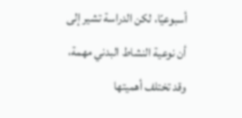أسبوعيًا، لكن الدراسة تشير إلى أن نوعية النشاط البدني مهمة، وقد تختلف أهميتها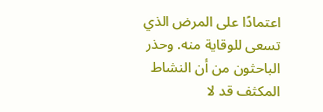اعتمادًا على المرض الذي تسعى للوقاية منه. وحذر الباحثون من أن النشاط المكثف قد لا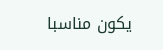يكون مناسبا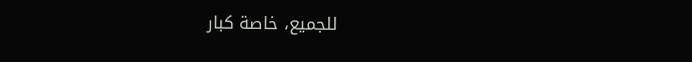للجميع، خاصة كبار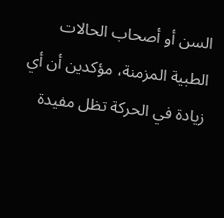السن أو أصحاب الحالات الطبية المزمنة، مؤكدين أن أي زيادة في الحركة تظل مفيدة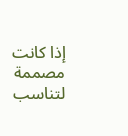إذا كانت مصممة لتناسب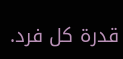قدرة كل فرد.